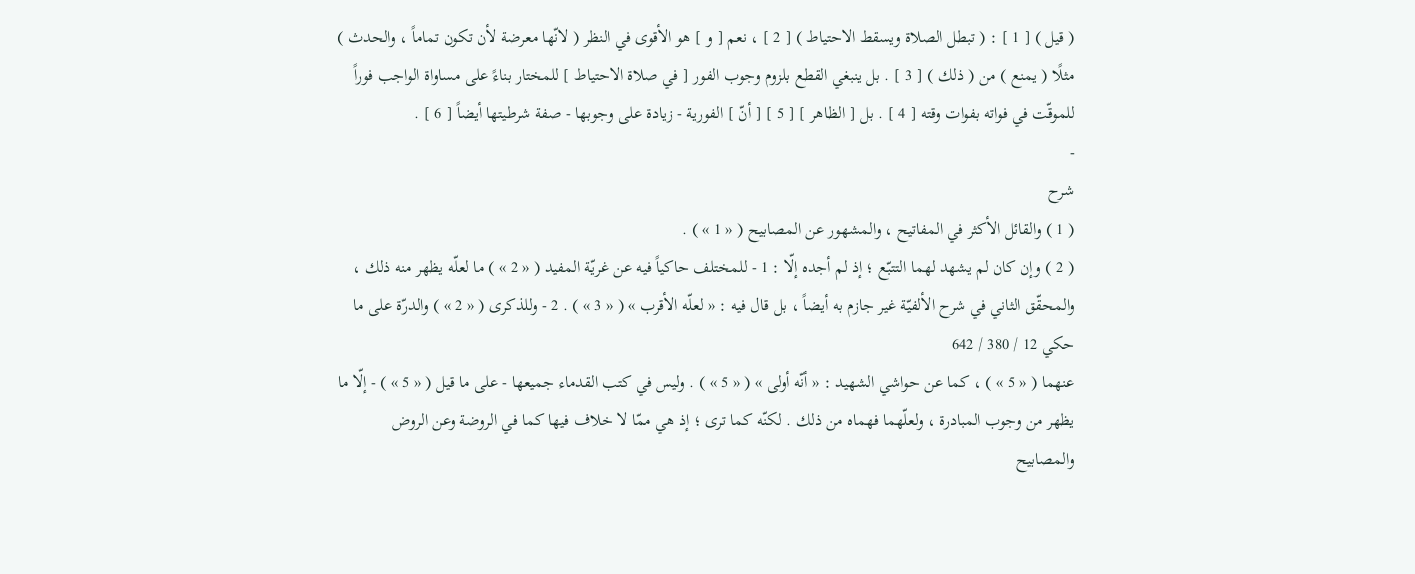( قيل ) [ 1 ] : ( تبطل الصلاة ويسقط الاحتياط ) [ 2 ] ، نعم [ و ] هو الأقوى في النظر ( لانّها معرضة لأن تكون تماماً ، والحدث ) مثلًا ( يمنع ) من ( ذلك ) [ 3 ] . بل ينبغي القطع بلزوم وجوب الفور [ في صلاة الاحتياط ] للمختار بناءً على مساواة الواجب فوراً للموقّت في فواته بفوات وقته [ 4 ] . بل [ الظاهر ] [ 5 ] [ أنّ ] الفورية - زيادة على وجوبها - صفة شرطيتها أيضاً [ 6 ] .
-
شرح
( 1 ) والقائل الأكثر في المفاتيح ، والمشهور عن المصابيح ( « 1 » ) .
( 2 ) وإن كان لم يشهد لهما التتبّع ؛ إذ لم أجده إلّا : 1 - للمختلف حاكياً فيه عن غريّة المفيد ( « 2 » ) ما لعلّه يظهر منه ذلك ، والمحقّق الثاني في شرح الألفيّة غير جازم به أيضاً ، بل قال فيه : « لعلّه الأقرب » ( « 3 » ) . 2 - وللذكرى ( « 2 » ) والدرّة على ما حكي 12 / 380 / 642
عنهما ( « 5 » ) ، كما عن حواشي الشهيد : « أنّه أولى » ( « 5 » ) . وليس في كتب القدماء جميعها - على ما قيل ( « 5 » ) - إلّا ما يظهر من وجوب المبادرة ، ولعلّهما فهماه من ذلك . لكنّه كما ترى ؛ إذ هي ممّا لا خلاف فيها كما في الروضة وعن الروض والمصابيح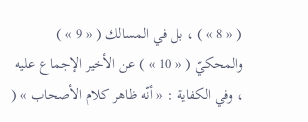( « 8 » ) ، بل في المسالك ( « 9 » ) والمحكيّ ( « 10 » ) عن الأخير الإجماع عليه ، وفي الكفاية : « أنّه ظاهر كلام الأصحاب » (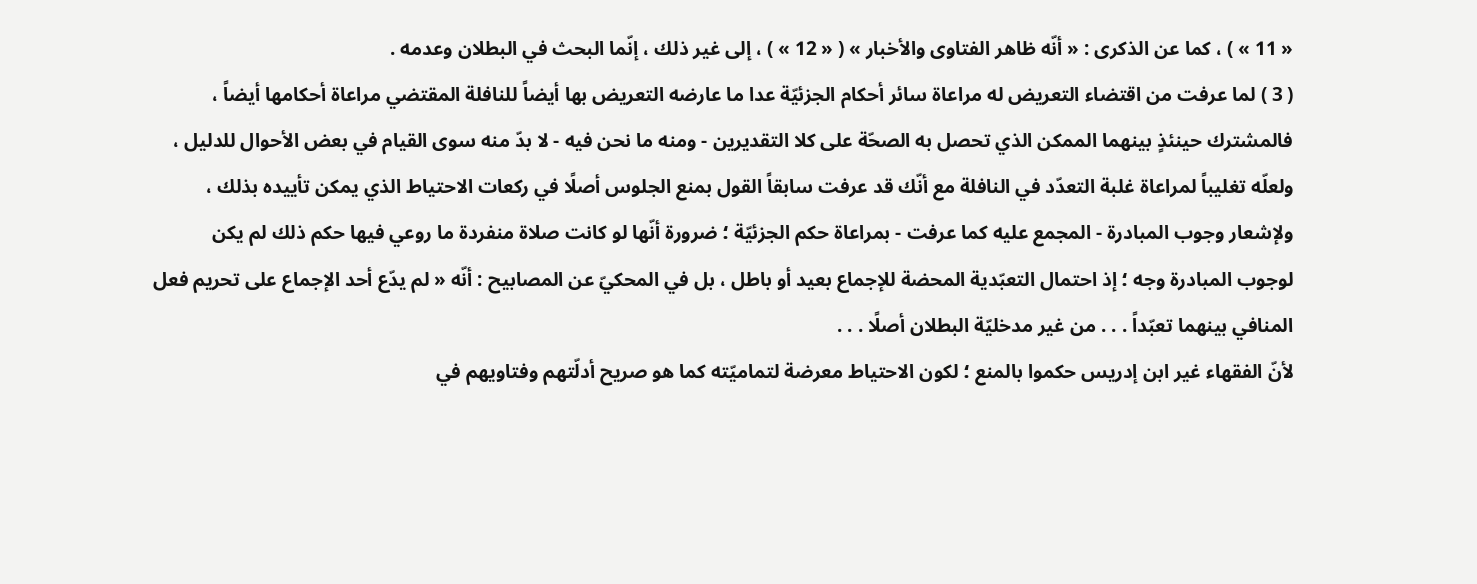« 11 » ) ، كما عن الذكرى : « أنّه ظاهر الفتاوى والأخبار » ( « 12 » ) ، إلى غير ذلك ، إنّما البحث في البطلان وعدمه .
( 3 ) لما عرفت من اقتضاء التعريض له مراعاة سائر أحكام الجزئيّة عدا ما عارضه التعريض بها أيضاً للنافلة المقتضي مراعاة أحكامها أيضاً ، فالمشترك حينئذٍ بينهما الممكن الذي تحصل به الصحّة على كلا التقديرين - ومنه ما نحن فيه - لا بدّ منه سوى القيام في بعض الأحوال للدليل ، ولعلّه تغليباً لمراعاة غلبة التعدّد في النافلة مع أنّك قد عرفت سابقاً القول بمنع الجلوس أصلًا في ركعات الاحتياط الذي يمكن تأييده بذلك ، ولإشعار وجوب المبادرة - المجمع عليه كما عرفت - بمراعاة حكم الجزئيّة ؛ ضرورة أنّها لو كانت صلاة منفردة ما روعي فيها حكم ذلك لم يكن لوجوب المبادرة وجه ؛ إذ احتمال التعبّدية المحضة للإجماع بعيد أو باطل ، بل في المحكيّ عن المصابيح : أنّه « لم يدّع أحد الإجماع على تحريم فعل المنافي بينهما تعبّداً . . . من غير مدخليّة البطلان أصلًا . . .
لأنّ الفقهاء غير ابن إدريس حكموا بالمنع ؛ لكون الاحتياط معرضة لتماميّته كما هو صريح أدلّتهم وفتاويهم في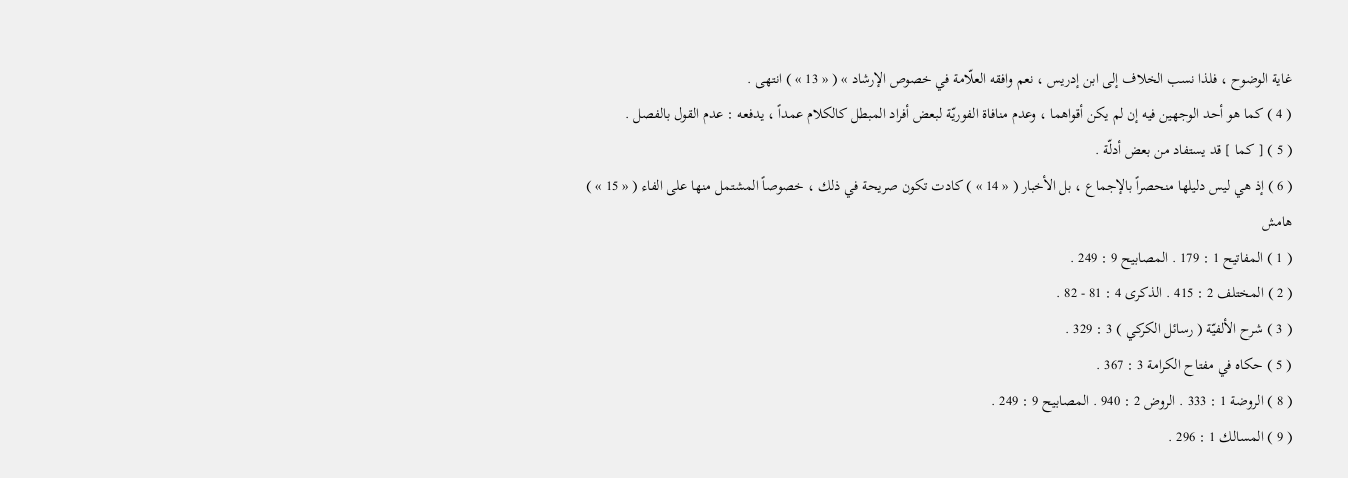غاية الوضوح ، فلذا نسب الخلاف إلى ابن إدريس ، نعم وافقه العلّامة في خصوص الإرشاد » ( « 13 » ) انتهى .
( 4 ) كما هو أحد الوجهين فيه إن لم يكن أقواهما ، وعدم منافاة الفوريّة لبعض أفراد المبطل كالكلام عمداً ، يدفعه : عدم القول بالفصل .
( 5 ) [ كما ] قد يستفاد من بعض أدلّة .
( 6 ) إذ هي ليس دليلها منحصراً بالإجماع ، بل الأخبار ( « 14 » ) كادت تكون صريحة في ذلك ، خصوصاً المشتمل منها على الفاء ( « 15 » )
هامش
( 1 ) المفاتيح 1 : 179 . المصابيح 9 : 249 .
( 2 ) المختلف 2 : 415 . الذكرى 4 : 81 - 82 .
( 3 ) شرح الألفيّة ( رسائل الكركي ) 3 : 329 .
( 5 ) حكاه في مفتاح الكرامة 3 : 367 .
( 8 ) الروضة 1 : 333 . الروض 2 : 940 . المصابيح 9 : 249 .
( 9 ) المسالك 1 : 296 .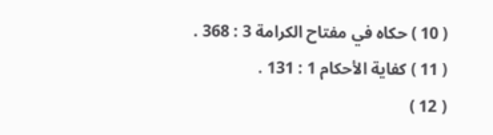( 10 ) حكاه في مفتاح الكرامة 3 : 368 .
( 11 ) كفاية الأحكام 1 : 131 .
( 12 )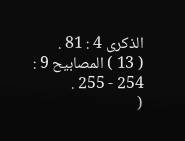الذكرى 4 : 81 .
( 13 ) المصابيح 9 : 254 - 255 .
(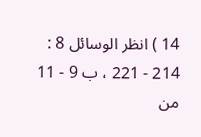14 ) انظر الوسائل 8 : 214 - 221 ، ب 9 - 11 من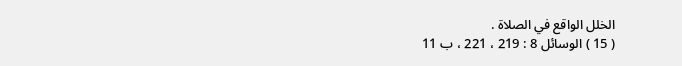الخلل الواقع في الصلاة .
( 15 ) الوسائل 8 : 219 ، 221 ، ب 11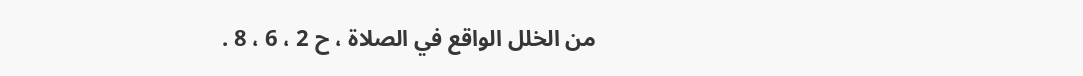من الخلل الواقع في الصلاة ، ح 2 ، 6 ، 8 .